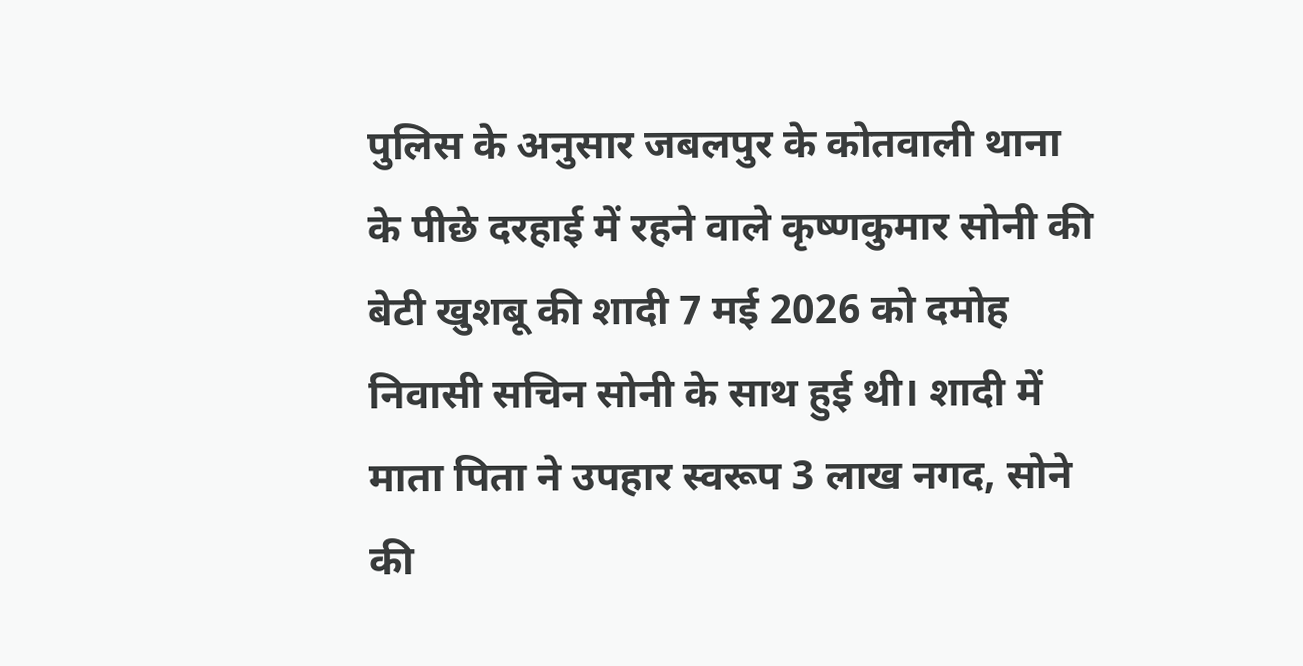पुलिस के अनुसार जबलपुर के कोतवाली थाना के पीछे दरहाई में रहने वाले कृष्णकुमार सोनी की बेटी खुशबू की शादी 7 मई 2026 को दमोह निवासी सचिन सोनी के साथ हुई थी। शादी में माता पिता ने उपहार स्वरूप 3 लाख नगद, सोने की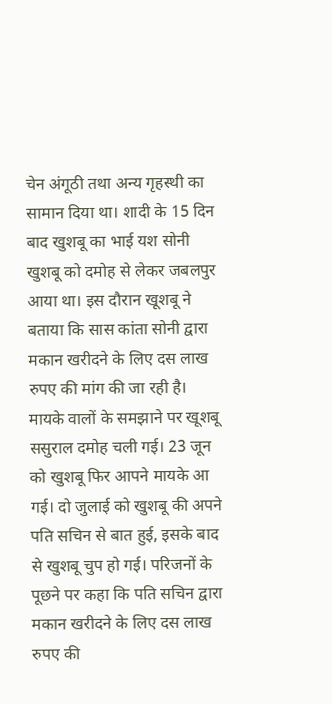चेन अंगूठी तथा अन्य गृहस्थी का सामान दिया था। शादी के 15 दिन बाद खुशबू का भाई यश सोनी खुशबू को दमोह से लेकर जबलपुर आया था। इस दौरान खूशबू ने बताया कि सास कांता सोनी द्वारा मकान खरीदने के लिए दस लाख रुपए की मांग की जा रही है। मायके वालों के समझाने पर खूशबू ससुराल दमोह चली गई। 23 जून को खुशबू फिर आपने मायके आ गई। दो जुलाई को खुशबू की अपने पति सचिन से बात हुई, इसके बाद से खुशबू चुप हो गई। परिजनों के पूछने पर कहा कि पति सचिन द्वारा मकान खरीदने के लिए दस लाख रुपए की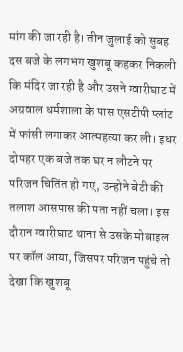मांग की जा रही है। तीन जुलाई को सुबह दस बजे के लगभग खुशबू कहकर निकली कि मंदिर जा रही है और उसने ग्वारीघाट में अग्रवाल धर्मशाला के पास एसटीपी प्लांट में फांसी लगाकर आत्महत्या कर ली। इधर दोपहर एक बजे तक घर न लौटने पर परिजन चितिंत हो गए, उन्होने बेटी की तलाश आसपास की पता नहीं चला। इस दौरान ग्वारीघाट थाना से उसके मोबाइल पर कॉल आया, जिसपर परिजन पहुंचे तो देखा कि खुशबू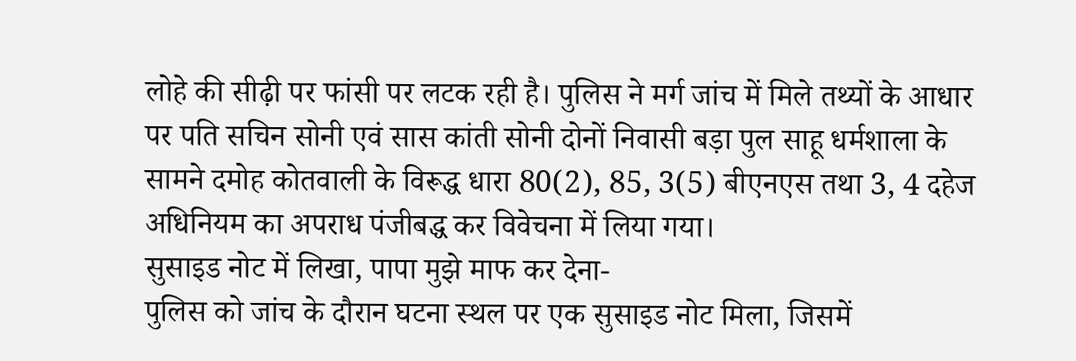लोहे की सीढ़ी पर फांसी पर लटक रही है। पुलिस ने मर्ग जांच में मिले तथ्यों के आधार पर पति सचिन सोनी एवं सास कांती सोनी दोनों निवासी बड़ा पुल साहू धर्मशाला के सामने दमोह कोतवाली के विरूद्ध धारा 80(2), 85, 3(5) बीएनएस तथा 3, 4 दहेज अधिनियम का अपराध पंजीबद्ध कर विवेचना में लिया गया।
सुसाइड नोट में लिखा, पापा मुझे माफ कर देना-
पुलिस को जांच के दौरान घटना स्थल पर एक सुसाइड नोट मिला, जिसमें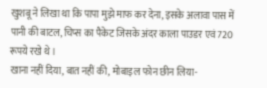खुशबू ने लिखा था कि पापा मुझे माफ कर देना, इसके अलावा पास में पानी की बाटल, चिप्स का पैकेट जिसके अंदर काला पाउडर एवं 720 रूपये रखे थे।
खाना नहीं दिया, बात नहीं की, मोबाइल फोन छीन लिया-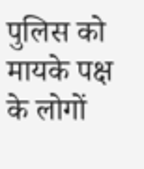पुलिस को मायके पक्ष के लोगों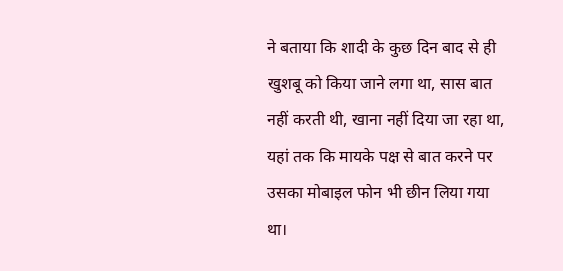ने बताया कि शादी के कुछ दिन बाद से ही खुशबू को किया जाने लगा था, सास बात नहीं करती थी, खाना नहीं दिया जा रहा था, यहां तक कि मायके पक्ष से बात करने पर उसका मोबाइल फोन भी छीन लिया गया था।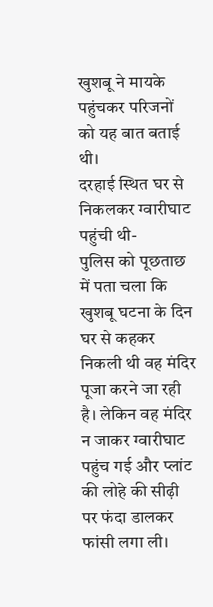खुशबू ने मायके पहुंचकर परिजनों को यह बात बताई थी।
दरहाई स्थित घर से निकलकर ग्वारीघाट पहुंची थी-
पुलिस को पूछताछ में पता चला कि खुशबू घटना के दिन घर से कहकर निकली थी वह मंदिर पूजा करने जा रही है। लेकिन वह मंदिर न जाकर ग्वारीघाट पहुंच गई और प्लांट की लोहे की सीढ़ी पर फंदा डालकर फांसी लगा ली।